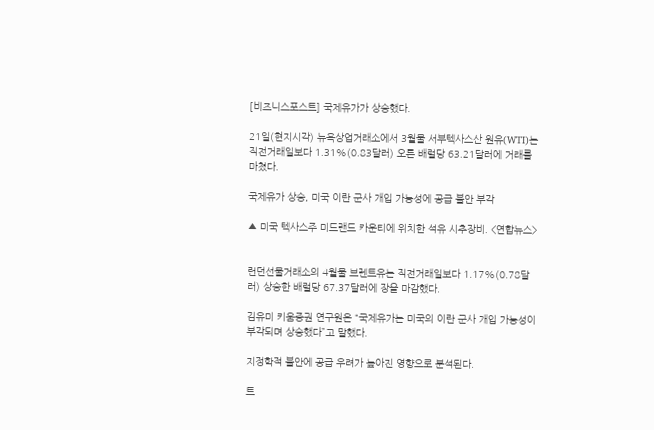[비즈니스포스트] 국제유가가 상승했다.

21일(현지시각) 뉴욕상업거래소에서 3월물 서부텍사스산 원유(WTI)는 직전거래일보다 1.31%(0.83달러) 오른 배럴당 63.21달러에 거래를 마쳤다.

국제유가 상승, 미국 이란 군사 개입 가능성에 공급 불안 부각

▲ 미국 텍사스주 미드랜드 카운티에 위치한 석유 시추장비. <연합뉴스>


런던선물거래소의 4월물 브렌트유는 직전거래일보다 1.17%(0.78달러) 상승한 배럴당 67.37달러에 장을 마감했다.

김유미 키움증권 연구원은 “국제유가는 미국의 이란 군사 개입 가능성이 부각되며 상승했다”고 말했다.

지정학적 불안에 공급 우려가 높아진 영향으로 분석된다.

트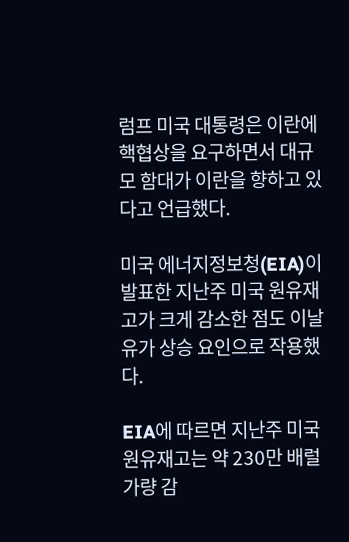럼프 미국 대통령은 이란에 핵협상을 요구하면서 대규모 함대가 이란을 향하고 있다고 언급했다.

미국 에너지정보청(EIA)이 발표한 지난주 미국 원유재고가 크게 감소한 점도 이날 유가 상승 요인으로 작용했다.

EIA에 따르면 지난주 미국 원유재고는 약 230만 배럴가량 감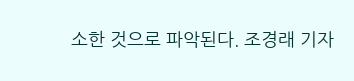소한 것으로 파악된다. 조경래 기자